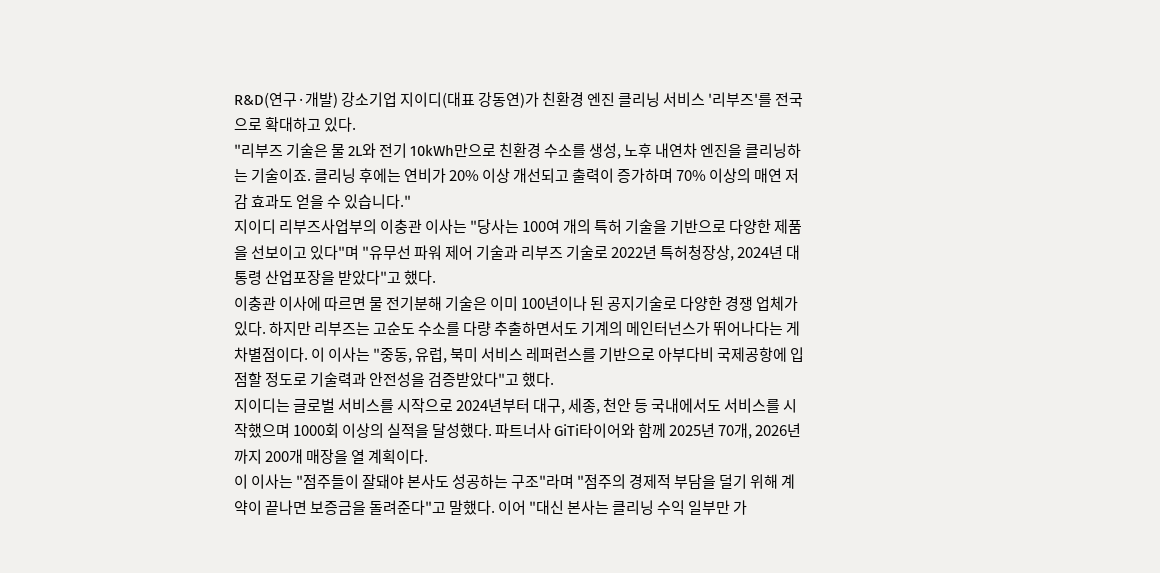R&D(연구·개발) 강소기업 지이디(대표 강동연)가 친환경 엔진 클리닝 서비스 '리부즈'를 전국으로 확대하고 있다.
"리부즈 기술은 물 2L와 전기 10kWh만으로 친환경 수소를 생성, 노후 내연차 엔진을 클리닝하는 기술이죠. 클리닝 후에는 연비가 20% 이상 개선되고 출력이 증가하며 70% 이상의 매연 저감 효과도 얻을 수 있습니다."
지이디 리부즈사업부의 이충관 이사는 "당사는 100여 개의 특허 기술을 기반으로 다양한 제품을 선보이고 있다"며 "유무선 파워 제어 기술과 리부즈 기술로 2022년 특허청장상, 2024년 대통령 산업포장을 받았다"고 했다.
이충관 이사에 따르면 물 전기분해 기술은 이미 100년이나 된 공지기술로 다양한 경쟁 업체가 있다. 하지만 리부즈는 고순도 수소를 다량 추출하면서도 기계의 메인터넌스가 뛰어나다는 게 차별점이다. 이 이사는 "중동, 유럽, 북미 서비스 레퍼런스를 기반으로 아부다비 국제공항에 입점할 정도로 기술력과 안전성을 검증받았다"고 했다.
지이디는 글로벌 서비스를 시작으로 2024년부터 대구, 세종, 천안 등 국내에서도 서비스를 시작했으며 1000회 이상의 실적을 달성했다. 파트너사 GiTi타이어와 함께 2025년 70개, 2026년까지 200개 매장을 열 계획이다.
이 이사는 "점주들이 잘돼야 본사도 성공하는 구조"라며 "점주의 경제적 부담을 덜기 위해 계약이 끝나면 보증금을 돌려준다"고 말했다. 이어 "대신 본사는 클리닝 수익 일부만 가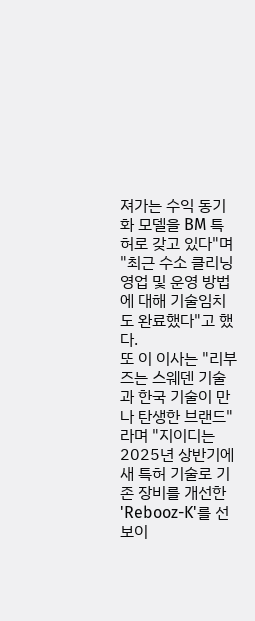져가는 수익 동기화 모델을 BM 특허로 갖고 있다"며 "최근 수소 클리닝 영업 및 운영 방법에 대해 기술임치도 완료했다"고 했다.
또 이 이사는 "리부즈는 스웨덴 기술과 한국 기술이 만나 탄생한 브랜드"라며 "지이디는 2025년 상반기에 새 특허 기술로 기존 장비를 개선한 'Rebooz-K'를 선보이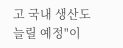고 국내 생산도 늘릴 예정"이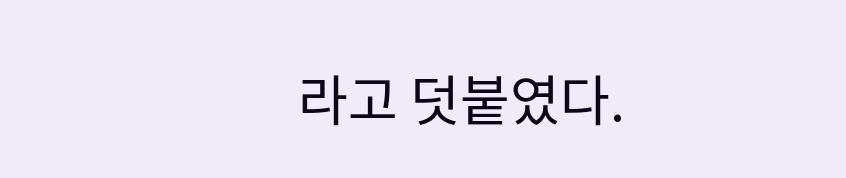라고 덧붙였다.